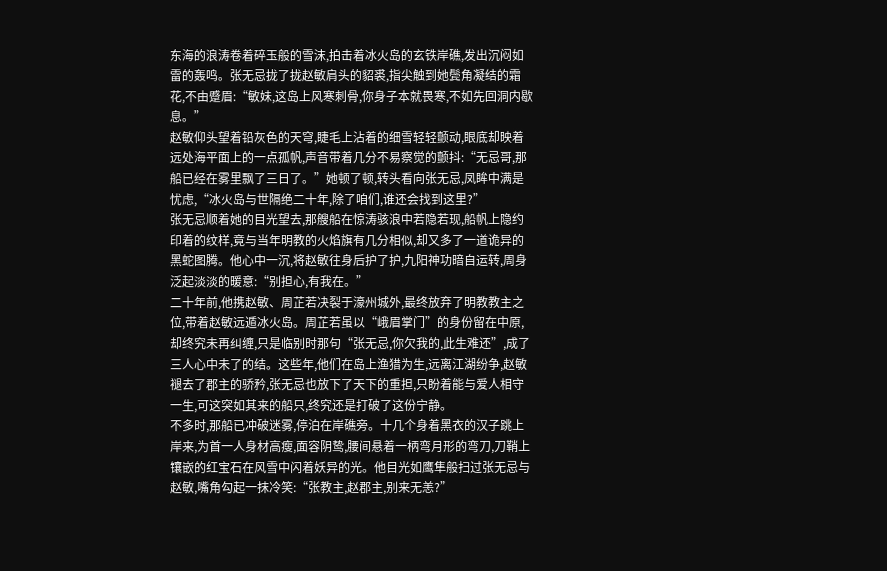东海的浪涛卷着碎玉般的雪沫,拍击着冰火岛的玄铁岸礁,发出沉闷如雷的轰鸣。张无忌拢了拢赵敏肩头的貂裘,指尖触到她鬓角凝结的霜花,不由蹙眉:“敏妹,这岛上风寒刺骨,你身子本就畏寒,不如先回洞内歇息。”
赵敏仰头望着铅灰色的天穹,睫毛上沾着的细雪轻轻颤动,眼底却映着远处海平面上的一点孤帆,声音带着几分不易察觉的颤抖:“无忌哥,那船已经在雾里飘了三日了。”她顿了顿,转头看向张无忌,凤眸中满是忧虑,“冰火岛与世隔绝二十年,除了咱们,谁还会找到这里?”
张无忌顺着她的目光望去,那艘船在惊涛骇浪中若隐若现,船帆上隐约印着的纹样,竟与当年明教的火焰旗有几分相似,却又多了一道诡异的黑蛇图腾。他心中一沉,将赵敏往身后护了护,九阳神功暗自运转,周身泛起淡淡的暖意:“别担心,有我在。”
二十年前,他携赵敏、周芷若决裂于濠州城外,最终放弃了明教教主之位,带着赵敏远遁冰火岛。周芷若虽以“峨眉掌门”的身份留在中原,却终究未再纠缠,只是临别时那句“张无忌,你欠我的,此生难还”,成了三人心中未了的结。这些年,他们在岛上渔猎为生,远离江湖纷争,赵敏褪去了郡主的骄矜,张无忌也放下了天下的重担,只盼着能与爱人相守一生,可这突如其来的船只,终究还是打破了这份宁静。
不多时,那船已冲破迷雾,停泊在岸礁旁。十几个身着黑衣的汉子跳上岸来,为首一人身材高瘦,面容阴鸷,腰间悬着一柄弯月形的弯刀,刀鞘上镶嵌的红宝石在风雪中闪着妖异的光。他目光如鹰隼般扫过张无忌与赵敏,嘴角勾起一抹冷笑:“张教主,赵郡主,别来无恙?”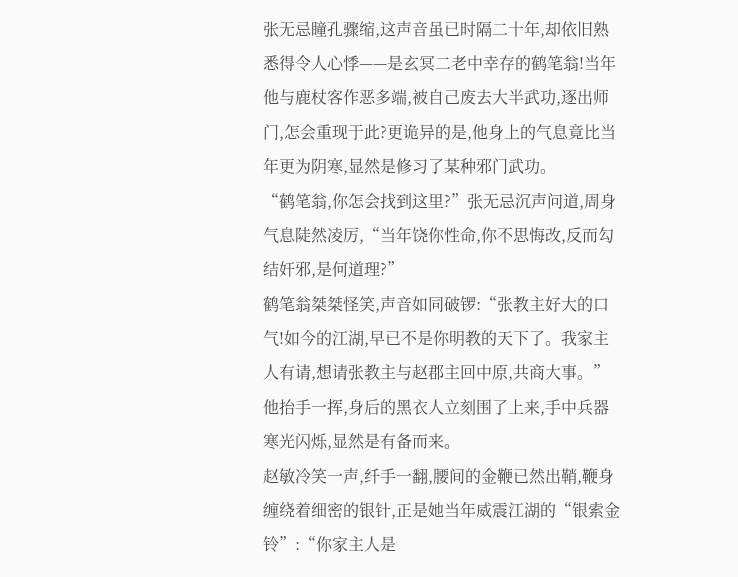张无忌瞳孔骤缩,这声音虽已时隔二十年,却依旧熟悉得令人心悸——是玄冥二老中幸存的鹤笔翁!当年他与鹿杖客作恶多端,被自己废去大半武功,逐出师门,怎会重现于此?更诡异的是,他身上的气息竟比当年更为阴寒,显然是修习了某种邪门武功。
“鹤笔翁,你怎会找到这里?”张无忌沉声问道,周身气息陡然凌厉,“当年饶你性命,你不思悔改,反而勾结奸邪,是何道理?”
鹤笔翁桀桀怪笑,声音如同破锣:“张教主好大的口气!如今的江湖,早已不是你明教的天下了。我家主人有请,想请张教主与赵郡主回中原,共商大事。”他抬手一挥,身后的黑衣人立刻围了上来,手中兵器寒光闪烁,显然是有备而来。
赵敏冷笑一声,纤手一翻,腰间的金鞭已然出鞘,鞭身缠绕着细密的银针,正是她当年威震江湖的“银索金铃”:“你家主人是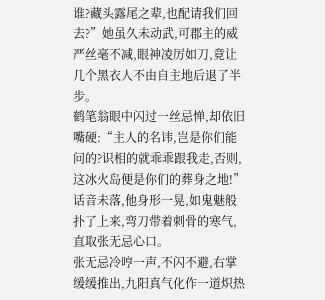谁?藏头露尾之辈,也配请我们回去?”她虽久未动武,可郡主的威严丝毫不减,眼神凌厉如刀,竟让几个黑衣人不由自主地后退了半步。
鹤笔翁眼中闪过一丝忌惮,却依旧嘴硬:“主人的名讳,岂是你们能问的?识相的就乖乖跟我走,否则,这冰火岛便是你们的葬身之地!”话音未落,他身形一晃,如鬼魅般扑了上来,弯刀带着刺骨的寒气,直取张无忌心口。
张无忌冷哼一声,不闪不避,右掌缓缓推出,九阳真气化作一道炽热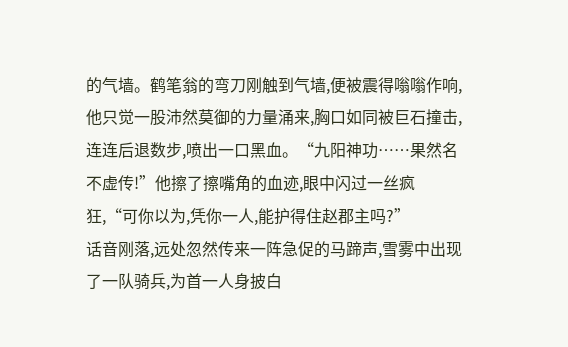的气墙。鹤笔翁的弯刀刚触到气墙,便被震得嗡嗡作响,他只觉一股沛然莫御的力量涌来,胸口如同被巨石撞击,连连后退数步,喷出一口黑血。“九阳神功……果然名不虚传!”他擦了擦嘴角的血迹,眼中闪过一丝疯狂,“可你以为,凭你一人,能护得住赵郡主吗?”
话音刚落,远处忽然传来一阵急促的马蹄声,雪雾中出现了一队骑兵,为首一人身披白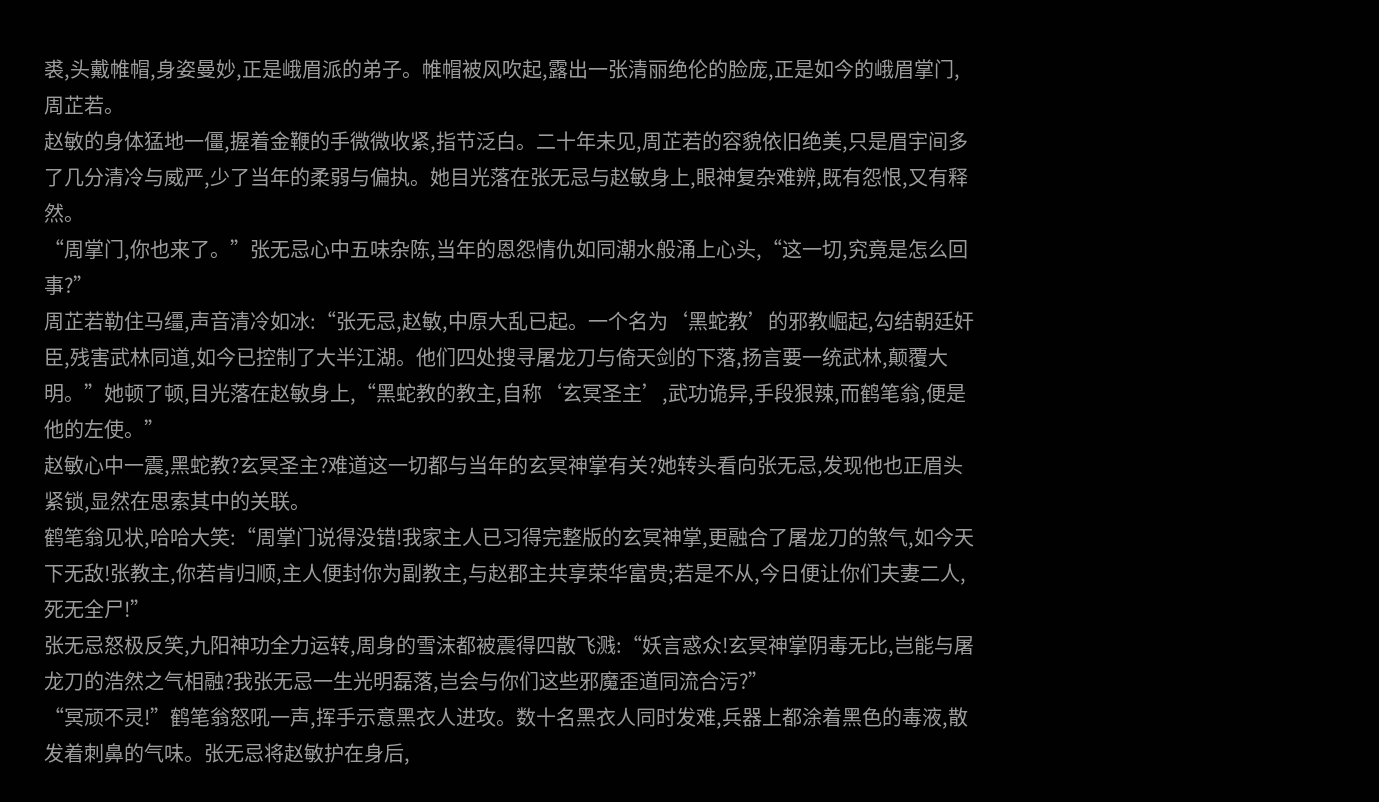裘,头戴帷帽,身姿曼妙,正是峨眉派的弟子。帷帽被风吹起,露出一张清丽绝伦的脸庞,正是如今的峨眉掌门,周芷若。
赵敏的身体猛地一僵,握着金鞭的手微微收紧,指节泛白。二十年未见,周芷若的容貌依旧绝美,只是眉宇间多了几分清冷与威严,少了当年的柔弱与偏执。她目光落在张无忌与赵敏身上,眼神复杂难辨,既有怨恨,又有释然。
“周掌门,你也来了。”张无忌心中五味杂陈,当年的恩怨情仇如同潮水般涌上心头,“这一切,究竟是怎么回事?”
周芷若勒住马缰,声音清冷如冰:“张无忌,赵敏,中原大乱已起。一个名为‘黑蛇教’的邪教崛起,勾结朝廷奸臣,残害武林同道,如今已控制了大半江湖。他们四处搜寻屠龙刀与倚天剑的下落,扬言要一统武林,颠覆大明。”她顿了顿,目光落在赵敏身上,“黑蛇教的教主,自称‘玄冥圣主’,武功诡异,手段狠辣,而鹤笔翁,便是他的左使。”
赵敏心中一震,黑蛇教?玄冥圣主?难道这一切都与当年的玄冥神掌有关?她转头看向张无忌,发现他也正眉头紧锁,显然在思索其中的关联。
鹤笔翁见状,哈哈大笑:“周掌门说得没错!我家主人已习得完整版的玄冥神掌,更融合了屠龙刀的煞气,如今天下无敌!张教主,你若肯归顺,主人便封你为副教主,与赵郡主共享荣华富贵;若是不从,今日便让你们夫妻二人,死无全尸!”
张无忌怒极反笑,九阳神功全力运转,周身的雪沫都被震得四散飞溅:“妖言惑众!玄冥神掌阴毒无比,岂能与屠龙刀的浩然之气相融?我张无忌一生光明磊落,岂会与你们这些邪魔歪道同流合污?”
“冥顽不灵!”鹤笔翁怒吼一声,挥手示意黑衣人进攻。数十名黑衣人同时发难,兵器上都涂着黑色的毒液,散发着刺鼻的气味。张无忌将赵敏护在身后,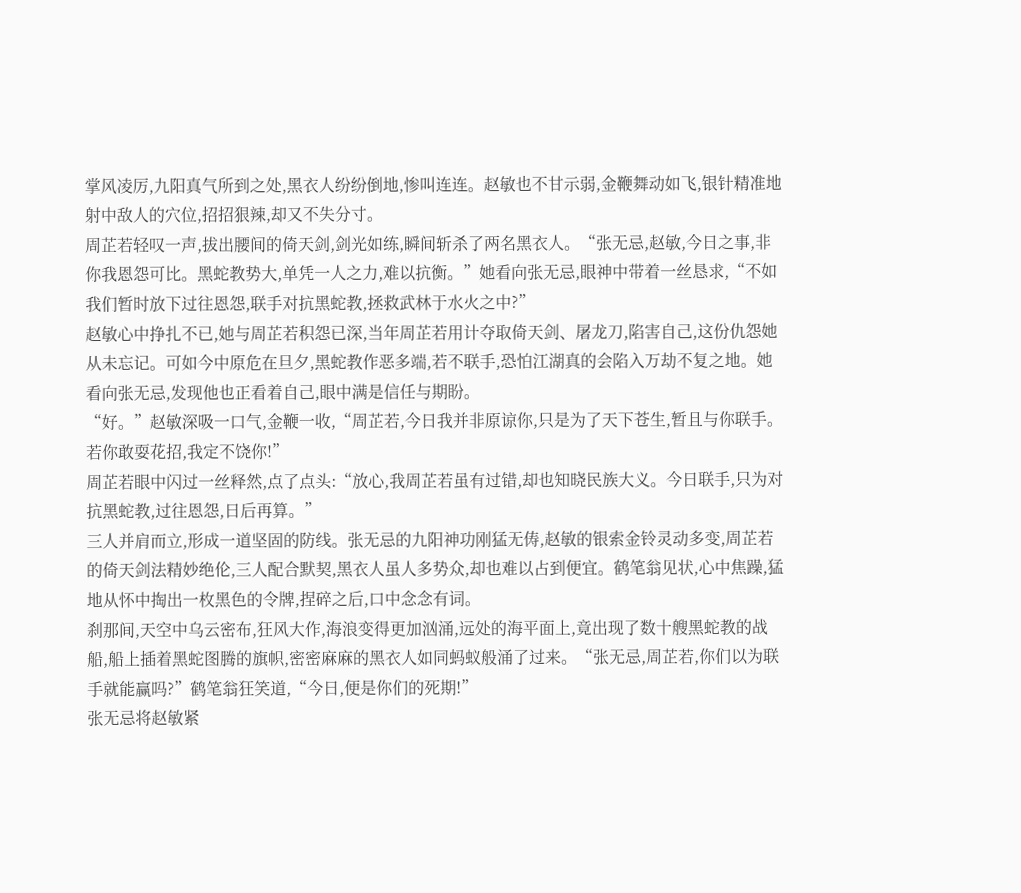掌风凌厉,九阳真气所到之处,黑衣人纷纷倒地,惨叫连连。赵敏也不甘示弱,金鞭舞动如飞,银针精准地射中敌人的穴位,招招狠辣,却又不失分寸。
周芷若轻叹一声,拔出腰间的倚天剑,剑光如练,瞬间斩杀了两名黑衣人。“张无忌,赵敏,今日之事,非你我恩怨可比。黑蛇教势大,单凭一人之力,难以抗衡。”她看向张无忌,眼神中带着一丝恳求,“不如我们暂时放下过往恩怨,联手对抗黑蛇教,拯救武林于水火之中?”
赵敏心中挣扎不已,她与周芷若积怨已深,当年周芷若用计夺取倚天剑、屠龙刀,陷害自己,这份仇怨她从未忘记。可如今中原危在旦夕,黑蛇教作恶多端,若不联手,恐怕江湖真的会陷入万劫不复之地。她看向张无忌,发现他也正看着自己,眼中满是信任与期盼。
“好。”赵敏深吸一口气,金鞭一收,“周芷若,今日我并非原谅你,只是为了天下苍生,暂且与你联手。若你敢耍花招,我定不饶你!”
周芷若眼中闪过一丝释然,点了点头:“放心,我周芷若虽有过错,却也知晓民族大义。今日联手,只为对抗黑蛇教,过往恩怨,日后再算。”
三人并肩而立,形成一道坚固的防线。张无忌的九阳神功刚猛无俦,赵敏的银索金铃灵动多变,周芷若的倚天剑法精妙绝伦,三人配合默契,黑衣人虽人多势众,却也难以占到便宜。鹤笔翁见状,心中焦躁,猛地从怀中掏出一枚黑色的令牌,捏碎之后,口中念念有词。
刹那间,天空中乌云密布,狂风大作,海浪变得更加汹涌,远处的海平面上,竟出现了数十艘黑蛇教的战船,船上插着黑蛇图腾的旗帜,密密麻麻的黑衣人如同蚂蚁般涌了过来。“张无忌,周芷若,你们以为联手就能赢吗?”鹤笔翁狂笑道,“今日,便是你们的死期!”
张无忌将赵敏紧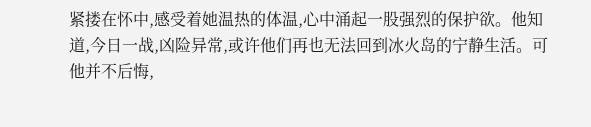紧搂在怀中,感受着她温热的体温,心中涌起一股强烈的保护欲。他知道,今日一战,凶险异常,或许他们再也无法回到冰火岛的宁静生活。可他并不后悔,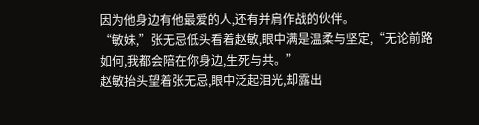因为他身边有他最爱的人,还有并肩作战的伙伴。
“敏妹,”张无忌低头看着赵敏,眼中满是温柔与坚定,“无论前路如何,我都会陪在你身边,生死与共。”
赵敏抬头望着张无忌,眼中泛起泪光,却露出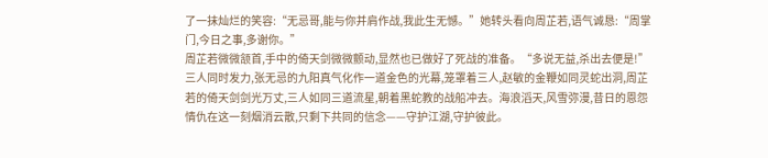了一抹灿烂的笑容:“无忌哥,能与你并肩作战,我此生无憾。”她转头看向周芷若,语气诚恳:“周掌门,今日之事,多谢你。”
周芷若微微颔首,手中的倚天剑微微颤动,显然也已做好了死战的准备。“多说无益,杀出去便是!”
三人同时发力,张无忌的九阳真气化作一道金色的光幕,笼罩着三人,赵敏的金鞭如同灵蛇出洞,周芷若的倚天剑剑光万丈,三人如同三道流星,朝着黑蛇教的战船冲去。海浪滔天,风雪弥漫,昔日的恩怨情仇在这一刻烟消云散,只剩下共同的信念——守护江湖,守护彼此。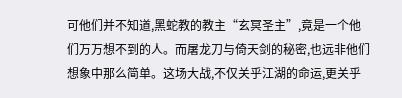可他们并不知道,黑蛇教的教主“玄冥圣主”,竟是一个他们万万想不到的人。而屠龙刀与倚天剑的秘密,也远非他们想象中那么简单。这场大战,不仅关乎江湖的命运,更关乎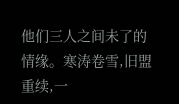他们三人之间未了的情缘。寒涛卷雪,旧盟重续,一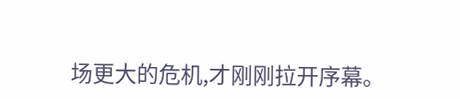场更大的危机,才刚刚拉开序幕。